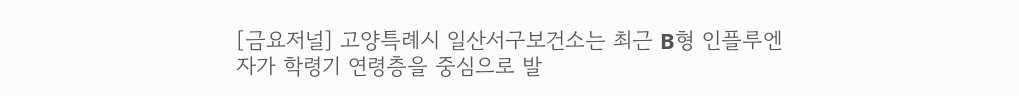[금요저널] 고양특례시 일산서구보건소는 최근 B형 인플루엔자가 학령기 연령층을 중심으로 발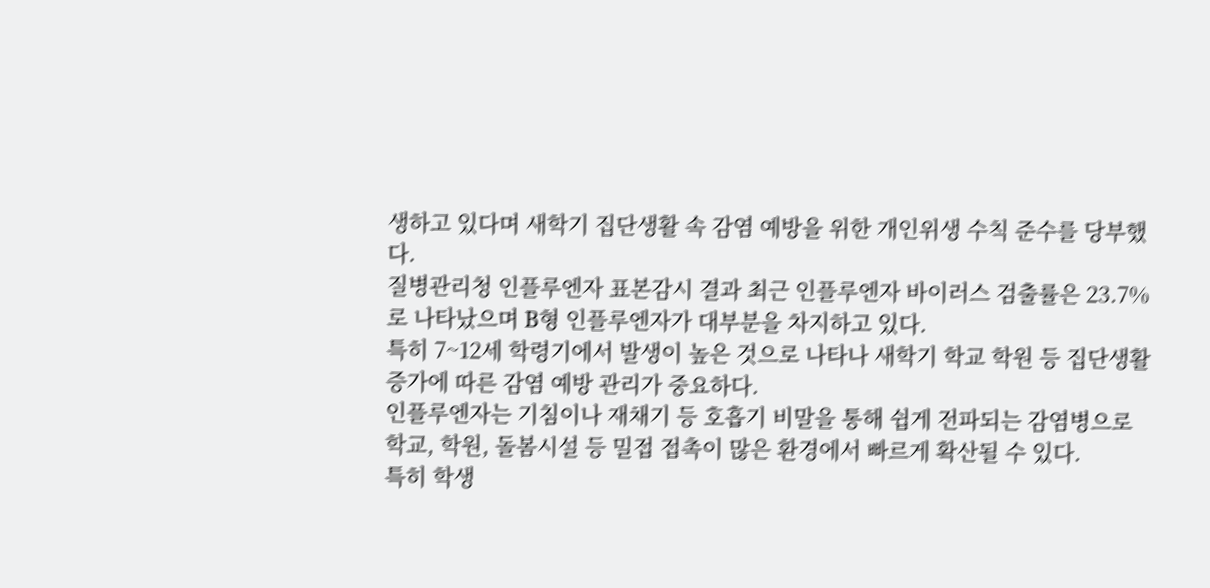생하고 있다며 새학기 집단생활 속 감염 예방을 위한 개인위생 수칙 준수를 당부했다.
질병관리청 인플루엔자 표본감시 결과 최근 인플루엔자 바이러스 검출률은 23.7%로 나타났으며 B형 인플루엔자가 대부분을 차지하고 있다.
특히 7~12세 학령기에서 발생이 높은 것으로 나타나 새학기 학교 학원 등 집단생활 증가에 따른 감염 예방 관리가 중요하다.
인플루엔자는 기침이나 재채기 등 호흡기 비말을 통해 쉽게 전파되는 감염병으로 학교, 학원, 돌봄시설 등 밀접 접촉이 많은 환경에서 빠르게 확산될 수 있다.
특히 학생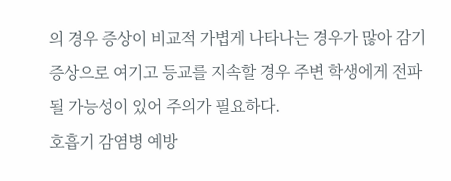의 경우 증상이 비교적 가볍게 나타나는 경우가 많아 감기 증상으로 여기고 등교를 지속할 경우 주변 학생에게 전파될 가능성이 있어 주의가 필요하다.
호흡기 감염병 예방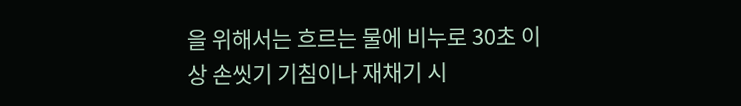을 위해서는 흐르는 물에 비누로 30초 이상 손씻기 기침이나 재채기 시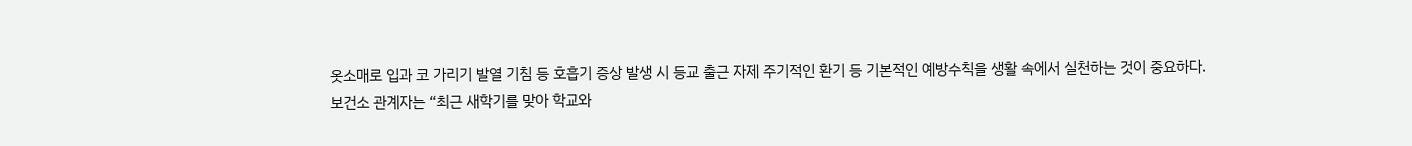옷소매로 입과 코 가리기 발열 기침 등 호흡기 증상 발생 시 등교 출근 자제 주기적인 환기 등 기본적인 예방수칙을 생활 속에서 실천하는 것이 중요하다.
보건소 관계자는 “최근 새학기를 맞아 학교와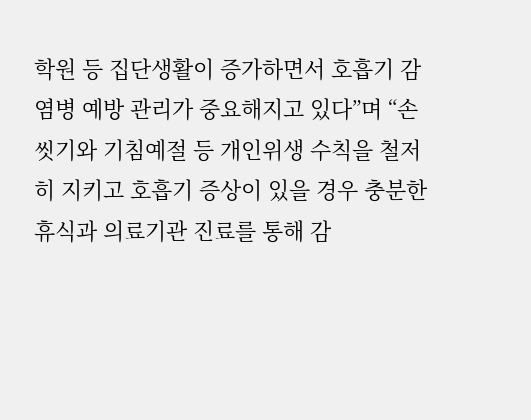학원 등 집단생활이 증가하면서 호흡기 감염병 예방 관리가 중요해지고 있다”며 “손씻기와 기침예절 등 개인위생 수칙을 철저히 지키고 호흡기 증상이 있을 경우 충분한 휴식과 의료기관 진료를 통해 감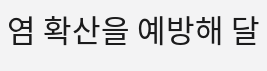염 확산을 예방해 달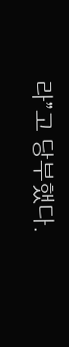라”고 당부했다.